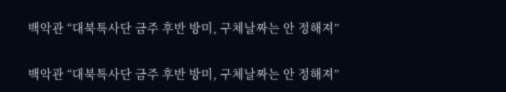백악관 “대북특사단 금주 후반 방미, 구체날짜는 안 정해져”

백악관 “대북특사단 금주 후반 방미, 구체날짜는 안 정해져”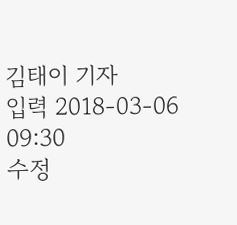김태이 기자
입력 2018-03-06 09:30
수정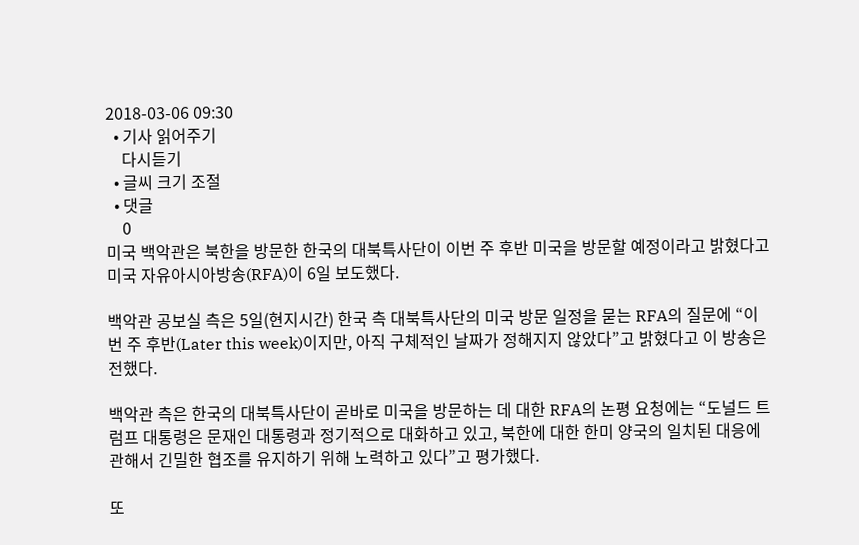2018-03-06 09:30
  • 기사 읽어주기
    다시듣기
  • 글씨 크기 조절
  • 댓글
    0
미국 백악관은 북한을 방문한 한국의 대북특사단이 이번 주 후반 미국을 방문할 예정이라고 밝혔다고 미국 자유아시아방송(RFA)이 6일 보도했다.

백악관 공보실 측은 5일(현지시간) 한국 측 대북특사단의 미국 방문 일정을 묻는 RFA의 질문에 “이번 주 후반(Later this week)이지만, 아직 구체적인 날짜가 정해지지 않았다”고 밝혔다고 이 방송은 전했다.

백악관 측은 한국의 대북특사단이 곧바로 미국을 방문하는 데 대한 RFA의 논평 요청에는 “도널드 트럼프 대통령은 문재인 대통령과 정기적으로 대화하고 있고, 북한에 대한 한미 양국의 일치된 대응에 관해서 긴밀한 협조를 유지하기 위해 노력하고 있다”고 평가했다.

또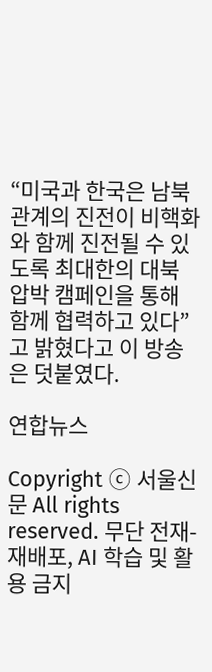“미국과 한국은 남북 관계의 진전이 비핵화와 함께 진전될 수 있도록 최대한의 대북 압박 캠페인을 통해 함께 협력하고 있다”고 밝혔다고 이 방송은 덧붙였다.

연합뉴스

Copyright ⓒ 서울신문 All rights reserved. 무단 전재-재배포, AI 학습 및 활용 금지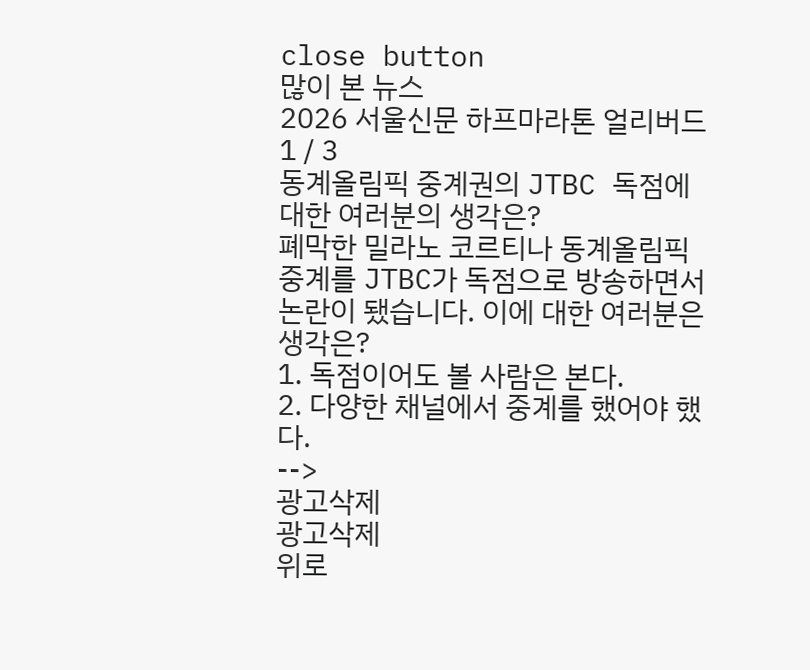close button
많이 본 뉴스
2026 서울신문 하프마라톤 얼리버드
1 / 3
동계올림픽 중계권의 JTBC 독점에 대한 여러분의 생각은?
폐막한 밀라노 코르티나 동계올림픽 중계를 JTBC가 독점으로 방송하면서 논란이 됐습니다. 이에 대한 여러분은 생각은?
1. 독점이어도 볼 사람은 본다.
2. 다양한 채널에서 중계를 했어야 했다.
-->
광고삭제
광고삭제
위로